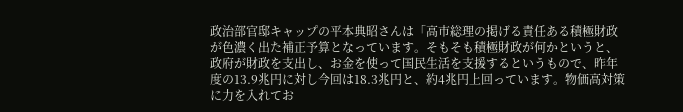政治部官邸キャップの平本典昭さんは「高市総理の掲げる責任ある積極財政が色濃く出た補正予算となっています。そもそも積極財政が何かというと、政府が財政を支出し、お金を使って国民生活を支援するというもので、昨年度の13.9兆円に対し今回は18.3兆円と、約4兆円上回っています。物価高対策に力を入れてお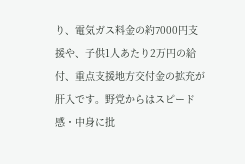り、電気ガス料金の約7000円支援や、子供1人あたり2万円の給付、重点支援地方交付金の拡充が肝入です。野党からはスピード感・中身に批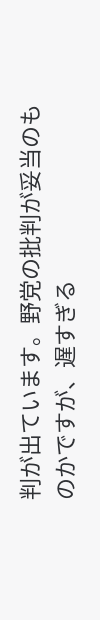判が出ています。野党の批判が妥当のものかですが、遅すぎる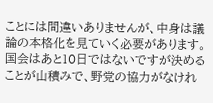ことには間違いありませんが、中身は議論の本格化を見ていく必要があります。国会はあと10日ではないですが決めることが山積みで、野党の協力がなけれ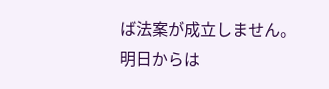ば法案が成立しません。明日からは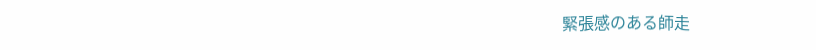緊張感のある師走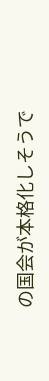の国会が本格化しそうで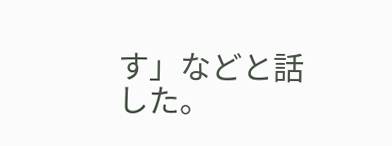す」などと話した。